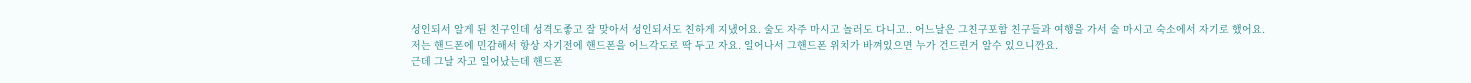성인되서 알게 된 친구인데 성격도좋고 잘 맞아서 성인되서도 친하게 지냈어요. 술도 자주 마시고 놀러도 다니고.. 어느날은 그친구포함 친구들과 여행을 가서 술 마시고 숙소에서 자기로 했어요.
저는 핸드폰에 민감해서 항상 자기전에 핸드폰을 어느각도로 딱 두고 자요. 일어나서 그핸드폰 위치가 바껴있으면 누가 건드린거 알수 있으니깐요.
근데 그날 자고 일어났는데 핸드폰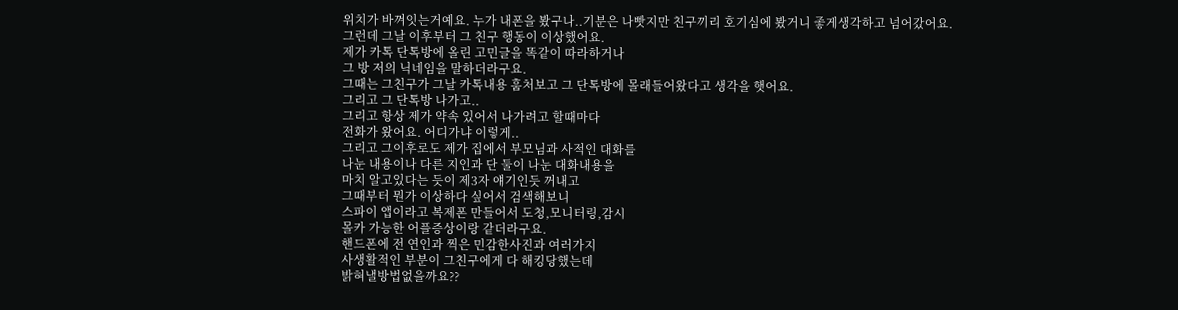위치가 바껴잇는거예요. 누가 내폰을 봤구나..기분은 나빳지만 친구끼리 호기심에 봤거니 좋게생각하고 넘어갔어요.
그런데 그날 이후부터 그 친구 행동이 이상했어요.
제가 카톡 단톡방에 올린 고민글을 똑같이 따라하거나
그 방 저의 닉네임을 말하더라구요.
그때는 그친구가 그날 카톡내용 훔처보고 그 단톡방에 몰래들어왔다고 생각을 햇어요.
그리고 그 단톡방 나가고..
그리고 항상 제가 약속 있어서 나가려고 할때마다
전화가 왔어요. 어디가냐 이렇게..
그리고 그이후로도 제가 집에서 부모님과 사적인 대화를
나눈 내용이나 다른 지인과 단 둘이 나눈 대화내용을
마치 알고있다는 듯이 제3자 얘기인듯 꺼내고
그때부터 뭔가 이상하다 싶어서 검색해보니
스파이 앱이라고 복제폰 만들어서 도청,모니터링,감시
몰카 가능한 어플증상이랑 같더라구요.
핸드폰에 전 연인과 찍은 민감한사진과 여러가지
사생활적인 부분이 그친구에게 다 해킹당했는데
밝혀낼방법없을까요??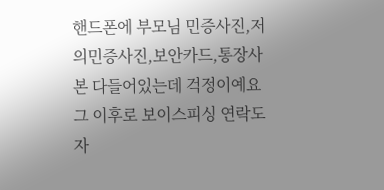핸드폰에 부모님 민증사진,저의민증사진,보안카드,통장사본 다들어있는데 걱정이예요
그 이후로 보이스피싱 연락도 자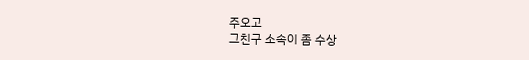주오고
그친구 소속이 좀 수상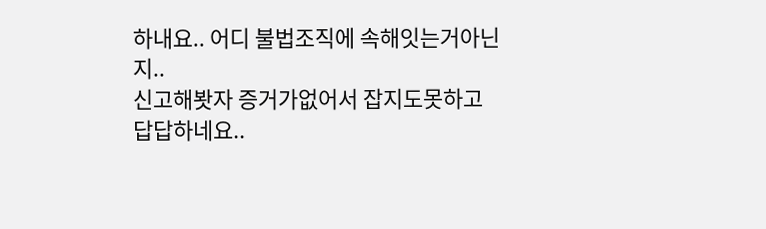하내요.. 어디 불법조직에 속해잇는거아닌지..
신고해봣자 증거가없어서 잡지도못하고
답답하네요..